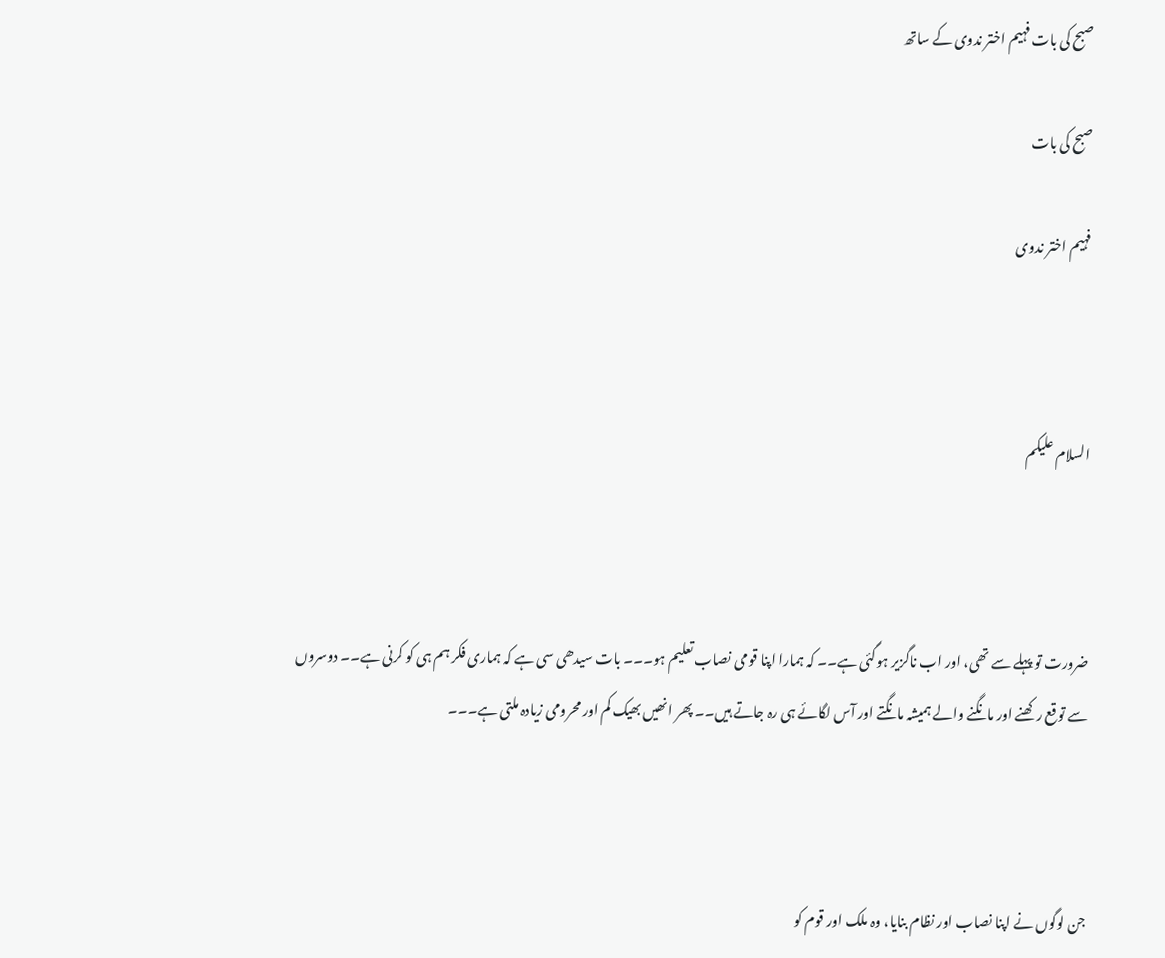صبح کی بات فہیم اختر ندوی کے ساتھ

صبح کی بات

فہیم اختر ندوی



السلام علیکم



ضرورت تو پہلے سے تھی، اور اب ناگزیر ہوگئی ہے۔۔ کہ ہمارا اپنا قومی نصاب تعلیم ہو۔۔۔ بات سیدھی سی ہے کہ ہماری فکر ہم ہی کو کرنی ہے۔۔ دوسروں سے توقع رکھنے اور مانگنے والے ہمیشہ مانگتے اور آس لگائے ہی رہ جاتے ہیں۔۔ پھر انھیں بھیک کم اور محرومی زیادہ ملتی ہے۔۔۔



جن لوگوں نے اپنا نصاب اور نظام بنایا، وہ ملک اور قوم کو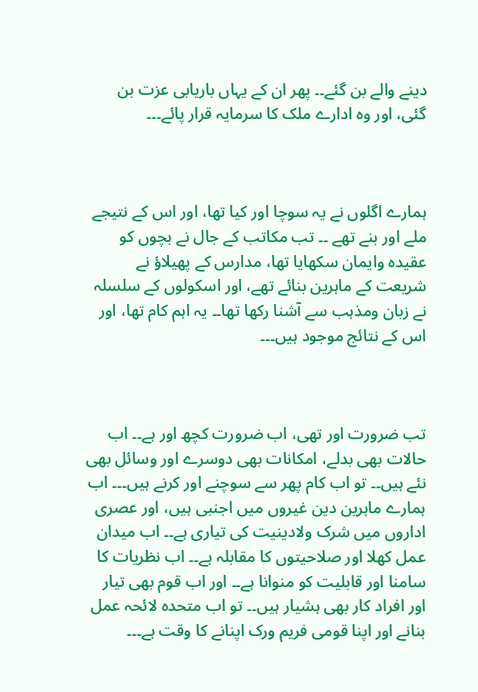دینے والے بن گئے۔۔ پھر ان کے یہاں باریابی عزت بن گئی، اور وہ ادارے ملک کا سرمایہ قرار پائے۔۔۔



ہمارے اگلوں نے یہ سوچا اور کیا تھا، اور اس کے نتیجے ملے اور بنے تھے ۔۔ تب مکاتب کے جال نے بچوں کو عقیدہ وایمان سکھایا تھا، مدارس کے پھیلاؤ نے شریعت کے ماہرین بنائے تھے، اور اسکولوں کے سلسلہ نے زبان ومذہب سے آشنا رکھا تھا۔۔ یہ اہم کام تھا، اور اس کے نتائج موجود ہیں۔۔۔



تب ضرورت اور تھی، اب ضرورت کچھ اور ہے۔۔ اب حالات بھی بدلے، امکانات بھی دوسرے اور وسائل بھی نئے ہیں۔۔ تو اب کام پھر سے سوچنے اور کرنے ہیں۔۔۔ اب ہمارے ماہرین دین غیروں میں اجنبی ہیں، اور عصری اداروں میں شرک ولادینیت کی تیاری ہے۔۔ اب میدان عمل کھلا اور صلاحیتوں کا مقابلہ ہے۔۔ اب نظریات کا سامنا اور قابلیت کو منوانا ہے۔۔ اور اب قوم بھی تیار اور افراد کار بھی ہشیار ہیں۔۔ تو اب متحدہ لائحہ عمل بنانے اور اپنا قومی فریم ورک اپنانے کا وقت ہے۔۔۔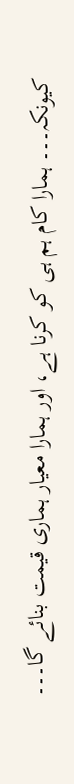کیونکہ۔۔۔ ہمارا کام ہم ہی کو کرنا ہے، اور ہمارا معیار ہماری قیمت بنائے گا۔۔۔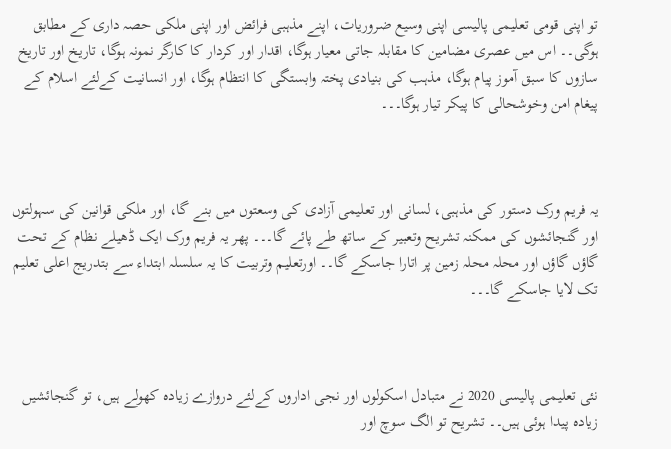تو اپنی قومی تعلیمی پالیسی اپنی وسیع ضروریات، اپنے مذہبی فرائض اور اپنی ملکی حصہ داری کے مطابق ہوگی۔۔ اس میں عصری مضامین کا مقابلہ جاتی معیار ہوگا، اقدار اور کردار کا کارگر نمونہ ہوگا، تاریخ اور تاریخ سازوں کا سبق آموز پیام ہوگا، مذہب کی بنیادی پختہ وابستگی کا انتظام ہوگا، اور انسانیت کےلئے اسلام کے پیغام امن وخوشحالی کا پیکر تیار ہوگا۔۔۔



یہ فریم ورک دستور کی مذہبی، لسانی اور تعلیمی آزادی کی وسعتوں میں بنے گا، اور ملکی قوانین کی سہولتوں اور گنجائشوں کی ممکنہ تشریح وتعبیر کے ساتھ طے پائے گا۔۔۔ پھر یہ فریم ورک ایک ڈھیلے نظام کے تحت گاؤں گاؤں اور محلہ محلہ زمین پر اتارا جاسکے گا۔۔ اورتعلیم وتربیت کا یہ سلسلہ ابتداء سے بتدریج اعلی تعلیم تک لایا جاسکے گا۔۔۔



نئی تعلیمی پالیسی 2020 نے متبادل اسکولوں اور نجی اداروں کےلئے دروازے زیادہ کھولے ہیں، تو گنجائشیں زیادہ پیدا ہوئی ہیں۔۔ تشریح تو الگ سوچ اور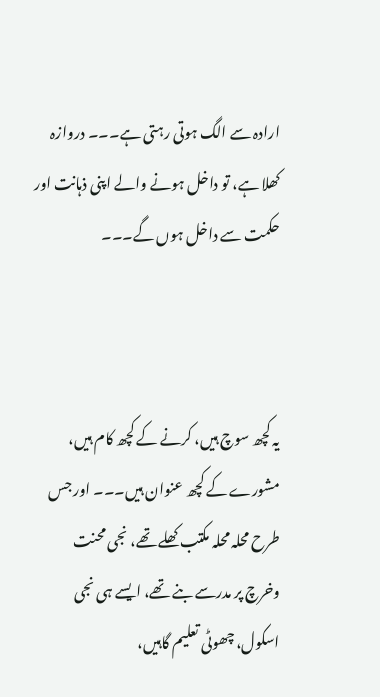ارادہ سے الگ ہوتی رہتی ہے۔۔۔ دروازہ کھلا ہے، تو داخل ہونے والے اپنی ذہانت اور حکمت سے داخل ہوں گے۔۔۔



یہ کچھ سوچ ہیں، کرنے کے کچھ کام ہیں، مشورے کے کچھ عنوان ہیں۔۔۔ اور جس طرح محلہ محلہ مکتب کھلے تھے، نجی محنت وخرچ پر مدرسے بنے تھے، ایسے ہی نجی اسکول، چھوٹی تعلیم گاہیں،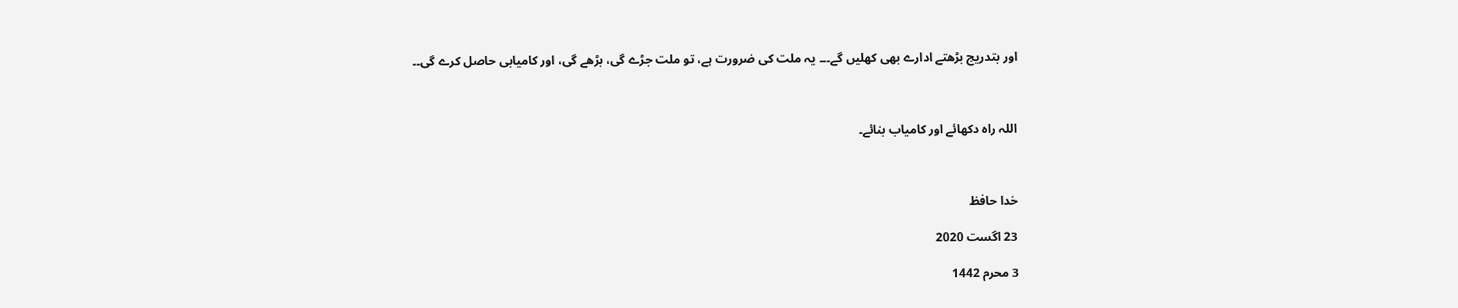اور بتدریج بڑھتے ادارے بھی کھلیں گے۔۔۔ یہ ملت کی ضرورت ہے، تو ملت جڑے گی، بڑھے گی، اور کامیابی حاصل کرے گی۔۔



اللہ راہ دکھائے اور کامیاب بنائے۔



خدا حافظ

23 اگست 2020

3 محرم 1442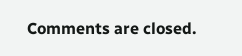Comments are closed.